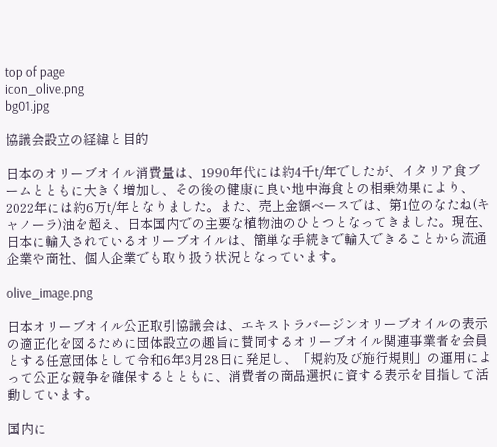top of page
icon_olive.png
bg01.jpg

協議会設立の経緯と目的

日本のオリーブオイル消費量は、1990年代には約4千t/年でしたが、イタリア食ブームとともに大きく増加し、その後の健康に良い地中海食との相乗効果により、2022年には約6万t/年となりました。また、売上金額ベースでは、第1位のなたね(キャノーラ)油を超え、日本国内での主要な植物油のひとつとなってきました。現在、日本に輸入されているオリーブオイルは、簡単な手続きで輸入できることから流通企業や商社、個人企業でも取り扱う状況となっています。

olive_image.png

日本オリーブオイル公正取引協議会は、エキストラバージンオリーブオイルの表示の適正化を図るために団体設立の趣旨に賛同するオリーブオイル関連事業者を会員とする任意団体として令和6年3月28日に発足し、「規約及び施行規則」の運用によって公正な競争を確保するとともに、消費者の商品選択に資する表示を目指して活動しています。

国内に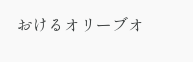おけるオリーブオ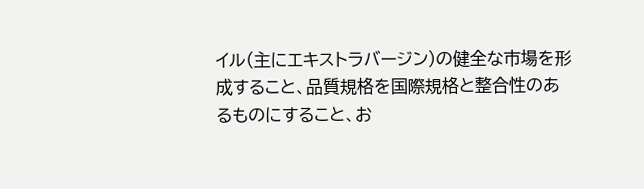イル(主にエキストラバージン)の健全な市場を形成すること、品質規格を国際規格と整合性のあるものにすること、お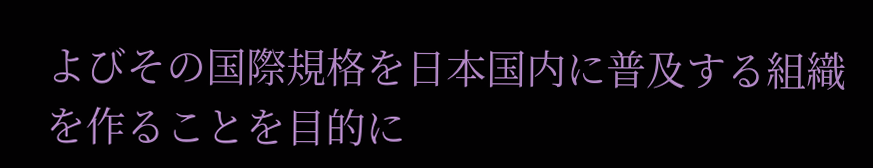よびその国際規格を日本国内に普及する組織を作ることを目的に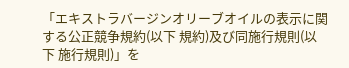「エキストラバージンオリーブオイルの表示に関する公正競争規約(以下 規約)及び同施行規則(以下 施行規則)」を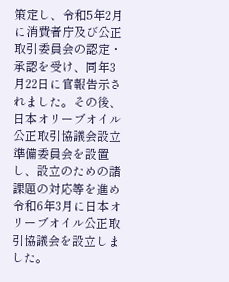策定し、令和5年2月に消費者庁及び公正取引委員会の認定・承認を受け、同年3月22日に官報告示されました。その後、日本オリーブオイル公正取引協議会設立準備委員会を設置し、設立のための諸課題の対応等を進め令和6年3月に日本オリーブオイル公正取引協議会を設立しました。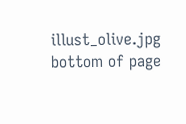illust_olive.jpg
bottom of page